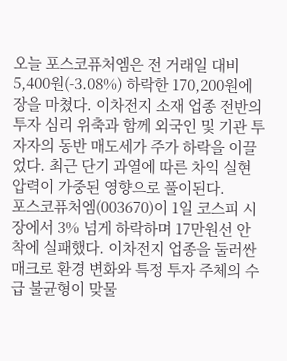오늘 포스코퓨처엠은 전 거래일 대비 5,400원(-3.08%) 하락한 170,200원에 장을 마쳤다. 이차전지 소재 업종 전반의 투자 심리 위축과 함께 외국인 및 기관 투자자의 동반 매도세가 주가 하락을 이끌었다. 최근 단기 과열에 따른 차익 실현 압력이 가중된 영향으로 풀이된다.
포스코퓨처엠(003670)이 1일 코스피 시장에서 3% 넘게 하락하며 17만원선 안착에 실패했다. 이차전지 업종을 둘러싼 매크로 환경 변화와 특정 투자 주체의 수급 불균형이 맞물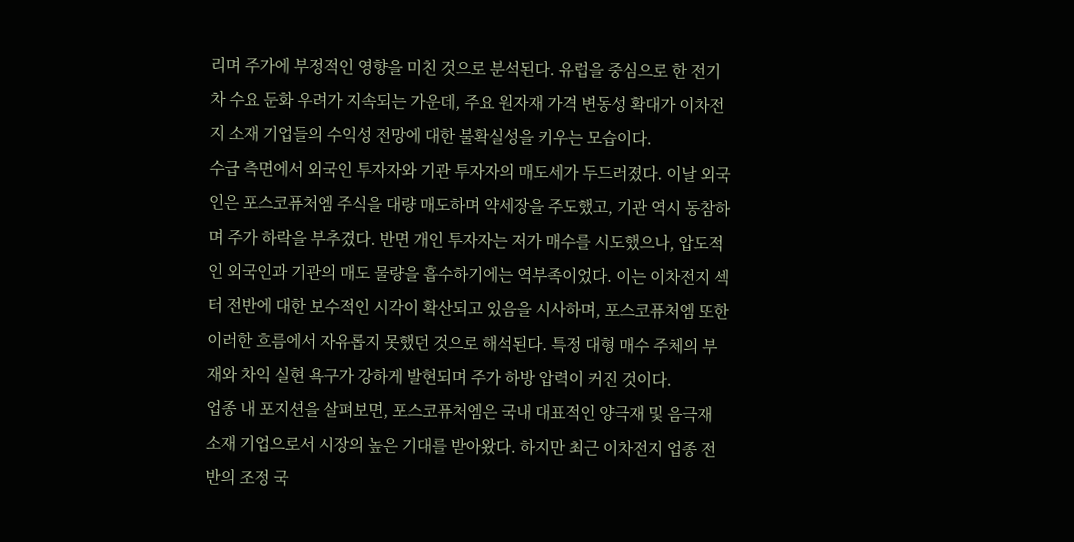리며 주가에 부정적인 영향을 미친 것으로 분석된다. 유럽을 중심으로 한 전기차 수요 둔화 우려가 지속되는 가운데, 주요 원자재 가격 변동성 확대가 이차전지 소재 기업들의 수익성 전망에 대한 불확실성을 키우는 모습이다.
수급 측면에서 외국인 투자자와 기관 투자자의 매도세가 두드러졌다. 이날 외국인은 포스코퓨처엠 주식을 대량 매도하며 약세장을 주도했고, 기관 역시 동참하며 주가 하락을 부추겼다. 반면 개인 투자자는 저가 매수를 시도했으나, 압도적인 외국인과 기관의 매도 물량을 흡수하기에는 역부족이었다. 이는 이차전지 섹터 전반에 대한 보수적인 시각이 확산되고 있음을 시사하며, 포스코퓨처엠 또한 이러한 흐름에서 자유롭지 못했던 것으로 해석된다. 특정 대형 매수 주체의 부재와 차익 실현 욕구가 강하게 발현되며 주가 하방 압력이 커진 것이다.
업종 내 포지션을 살펴보면, 포스코퓨처엠은 국내 대표적인 양극재 및 음극재 소재 기업으로서 시장의 높은 기대를 받아왔다. 하지만 최근 이차전지 업종 전반의 조정 국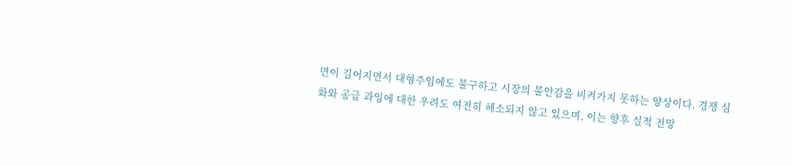면이 길어지면서 대형주임에도 불구하고 시장의 불안감을 비켜가지 못하는 양상이다. 경쟁 심화와 공급 과잉에 대한 우려도 여전히 해소되지 않고 있으며, 이는 향후 실적 전망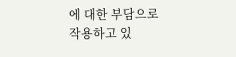에 대한 부담으로 작용하고 있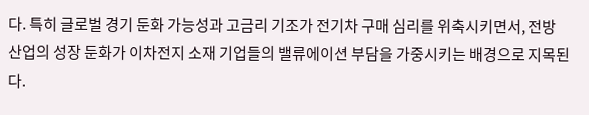다. 특히 글로벌 경기 둔화 가능성과 고금리 기조가 전기차 구매 심리를 위축시키면서, 전방 산업의 성장 둔화가 이차전지 소재 기업들의 밸류에이션 부담을 가중시키는 배경으로 지목된다.